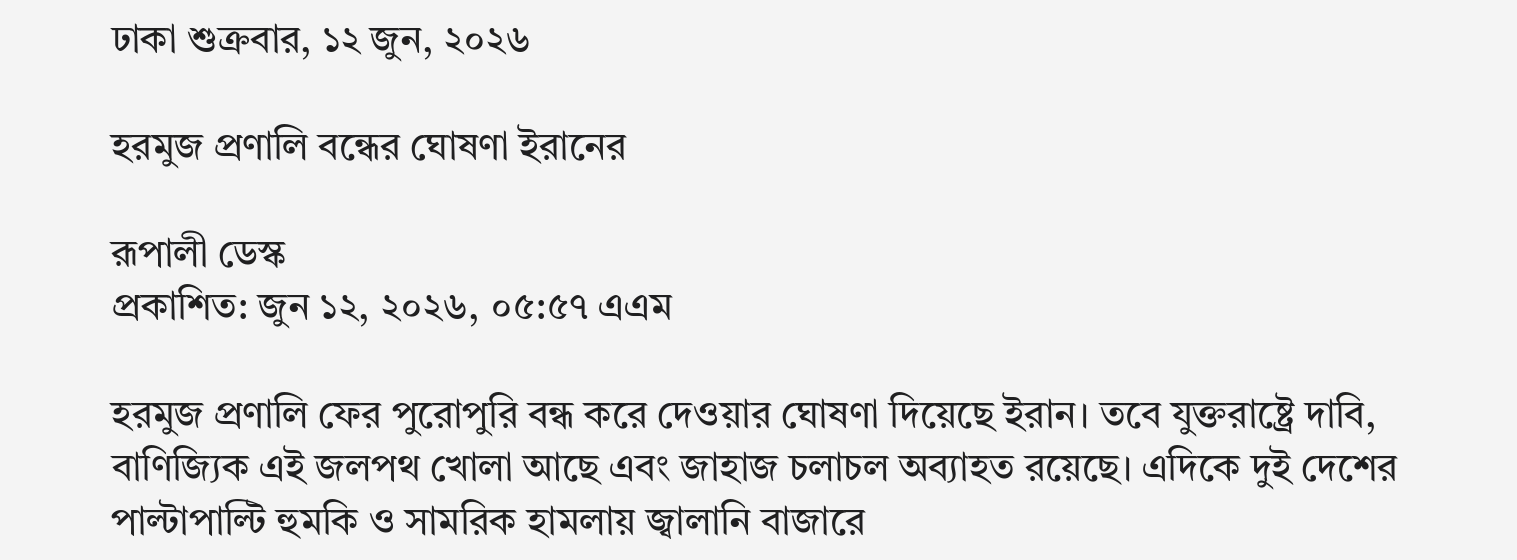ঢাকা শুক্রবার, ১২ জুন, ২০২৬

হরমুজ প্রণালি বন্ধের ঘোষণা ইরানের

রূপালী ডেস্ক
প্রকাশিত: জুন ১২, ২০২৬, ০৫:৫৭ এএম

হরমুজ প্রণালি ফের পুরোপুরি বন্ধ করে দেওয়ার ঘোষণা দিয়েছে ইরান। তবে যুক্তরাষ্ট্রে দাবি, বাণিজ্যিক এই জলপথ খোলা আছে এবং জাহাজ চলাচল অব্যাহত রয়েছে। এদিকে দুই দেশের পাল্টাপাল্টি হুমকি ও সামরিক হামলায় জ্বালানি বাজারে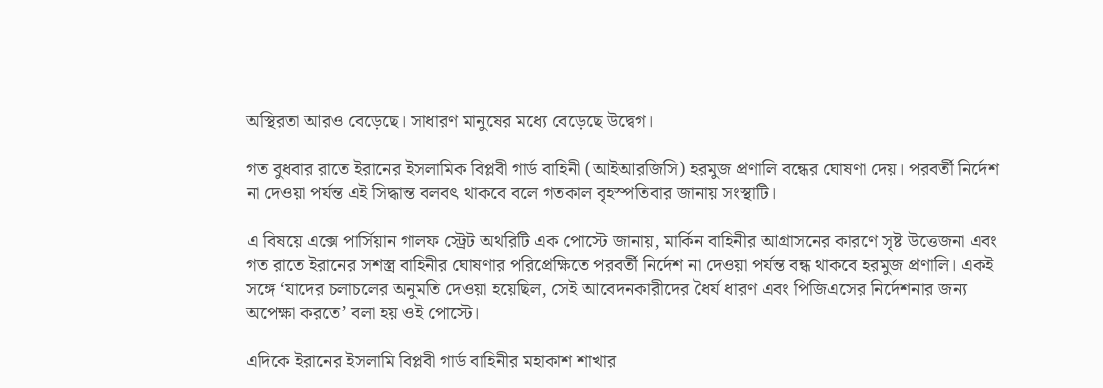অস্থিরতা আরও বেড়েছে। সাধারণ মানুষের মধ্যে বেড়েছে উদ্বেগ।

গত বুধবার রাতে ইরানের ইসলামিক বিপ্লবী গার্ড বাহিনী (আইআরজিসি) হরমুজ প্রণালি বন্ধের ঘোষণা দেয়। পরবর্তী নির্দেশ না দেওয়া পর্যন্ত এই সিদ্ধান্ত বলবৎ থাকবে বলে গতকাল বৃহস্পতিবার জানায় সংস্থাটি।

এ বিষয়ে এক্সে পার্সিয়ান গালফ স্ট্রেট অথরিটি এক পোস্টে জানায়, মার্কিন বাহিনীর আগ্রাসনের কারণে সৃষ্ট উত্তেজনা এবং গত রাতে ইরানের সশস্ত্র বাহিনীর ঘোষণার পরিপ্রেক্ষিতে পরবর্তী নির্দেশ না দেওয়া পর্যন্ত বন্ধ থাকবে হরমুজ প্রণালি। একই সঙ্গে ‘যাদের চলাচলের অনুমতি দেওয়া হয়েছিল, সেই আবেদনকারীদের ধৈর্য ধারণ এবং পিজিএসের নির্দেশনার জন্য অপেক্ষা করতে’ বলা হয় ওই পোস্টে।

এদিকে ইরানের ইসলামি বিপ্লবী গার্ড বাহিনীর মহাকাশ শাখার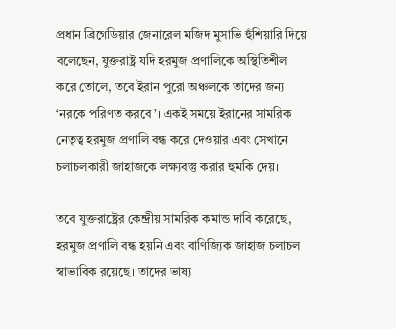প্রধান ব্রিগেডিয়ার জেনারেল মজিদ মুসাভি হুঁশিয়ারি দিয়ে বলেছেন, যুক্তরাষ্ট্র যদি হরমুজ প্রণালিকে অস্থিতিশীল করে তোলে, তবে ইরান পুরো অঞ্চলকে তাদের জন্য ‘নরকে পরিণত করবে’। একই সময়ে ইরানের সামরিক নেতৃত্ব হরমুজ প্রণালি বন্ধ করে দেওয়ার এবং সেখানে চলাচলকারী জাহাজকে লক্ষ্যবস্তু করার হুমকি দেয়।

তবে যুক্তরাষ্ট্রের কেন্দ্রীয় সামরিক কমান্ড দাবি করেছে, হরমুজ প্রণালি বন্ধ হয়নি এবং বাণিজ্যিক জাহাজ চলাচল স্বাভাবিক রয়েছে। তাদের ভাষ্য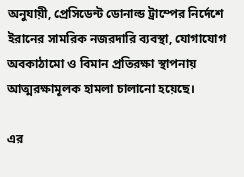অনুযায়ী, প্রেসিডেন্ট ডোনাল্ড ট্রাম্পের নির্দেশে ইরানের সামরিক নজরদারি ব্যবস্থা, যোগাযোগ অবকাঠামো ও বিমান প্রতিরক্ষা স্থাপনায় আত্মরক্ষামূলক হামলা চালানো হয়েছে।

এর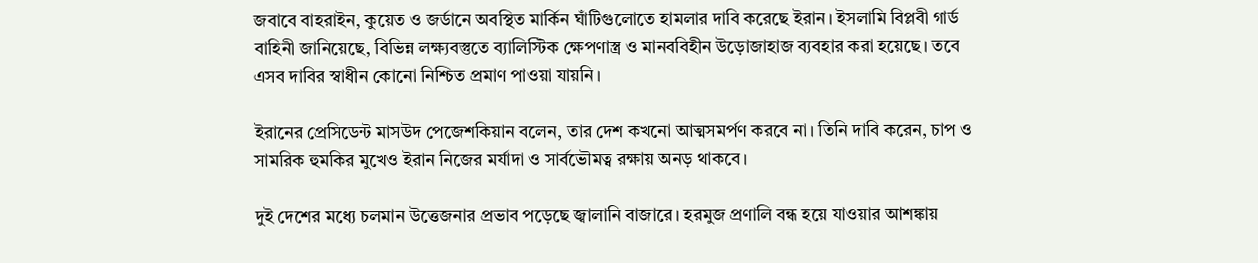জবাবে বাহরাইন, কুয়েত ও জর্ডানে অবস্থিত মার্কিন ঘাঁটিগুলোতে হামলার দাবি করেছে ইরান। ইসলামি বিপ্লবী গার্ড বাহিনী জানিয়েছে, বিভিন্ন লক্ষ্যবস্তুতে ব্যালিস্টিক ক্ষেপণাস্ত্র ও মানববিহীন উড়োজাহাজ ব্যবহার করা হয়েছে। তবে এসব দাবির স্বাধীন কোনো নিশ্চিত প্রমাণ পাওয়া যায়নি।

ইরানের প্রেসিডেন্ট মাসউদ পেজেশকিয়ান বলেন, তার দেশ কখনো আত্মসমর্পণ করবে না। তিনি দাবি করেন, চাপ ও সামরিক হুমকির মুখেও ইরান নিজের মর্যাদা ও সার্বভৌমত্ব রক্ষায় অনড় থাকবে।

দুই দেশের মধ্যে চলমান উত্তেজনার প্রভাব পড়েছে জ্বালানি বাজারে। হরমুজ প্রণালি বন্ধ হয়ে যাওয়ার আশঙ্কায়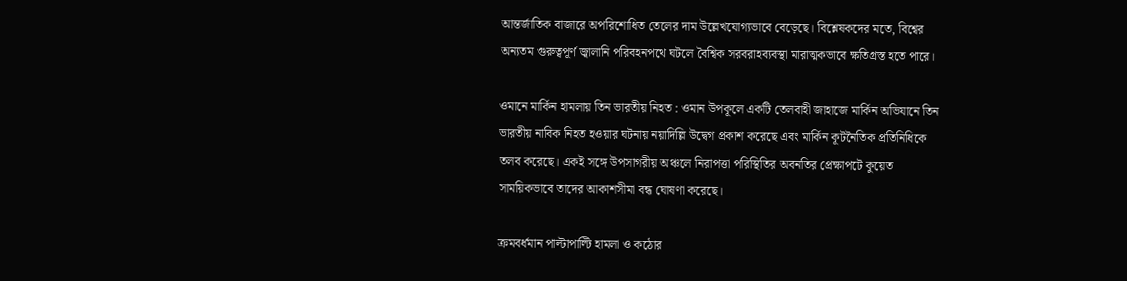আন্তর্জাতিক বাজারে অপরিশোধিত তেলের দাম উল্লেখযোগ্যভাবে বেড়েছে। বিশ্লেষকদের মতে, বিশ্বের অন্যতম গুরুত্বপূর্ণ জ্বালানি পরিবহনপথে ঘটলে বৈশ্বিক সরবরাহব্যবস্থা মারাত্মকভাবে ক্ষতিগ্রস্ত হতে পারে।

ওমানে মার্কিন হামলায় তিন ভারতীয় নিহত : ওমান উপকূলে একটি তেলবাহী জাহাজে মার্কিন অভিযানে তিন ভারতীয় নাবিক নিহত হওয়ার ঘটনায় নয়াদিল্লি উদ্বেগ প্রকাশ করেছে এবং মার্কিন কূটনৈতিক প্রতিনিধিকে তলব করেছে। একই সঙ্গে উপসাগরীয় অঞ্চলে নিরাপত্তা পরিস্থিতির অবনতির প্রেক্ষাপটে কুয়েত সাময়িকভাবে তাদের আকাশসীমা বন্ধ ঘোষণা করেছে।

ক্রমবর্ধমান পাল্টাপাল্টি হামলা ও কঠোর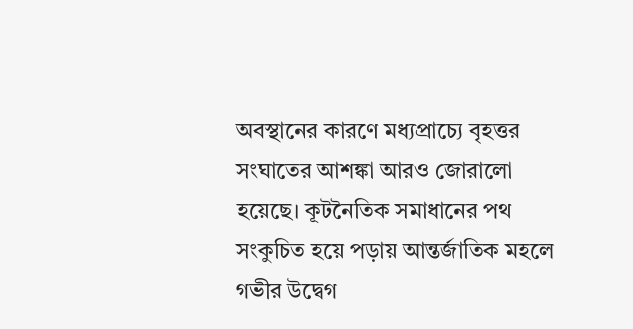অবস্থানের কারণে মধ্যপ্রাচ্যে বৃহত্তর সংঘাতের আশঙ্কা আরও জোরালো হয়েছে। কূটনৈতিক সমাধানের পথ সংকুচিত হয়ে পড়ায় আন্তর্জাতিক মহলে গভীর উদ্বেগ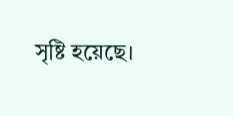সৃষ্টি হয়েছে।